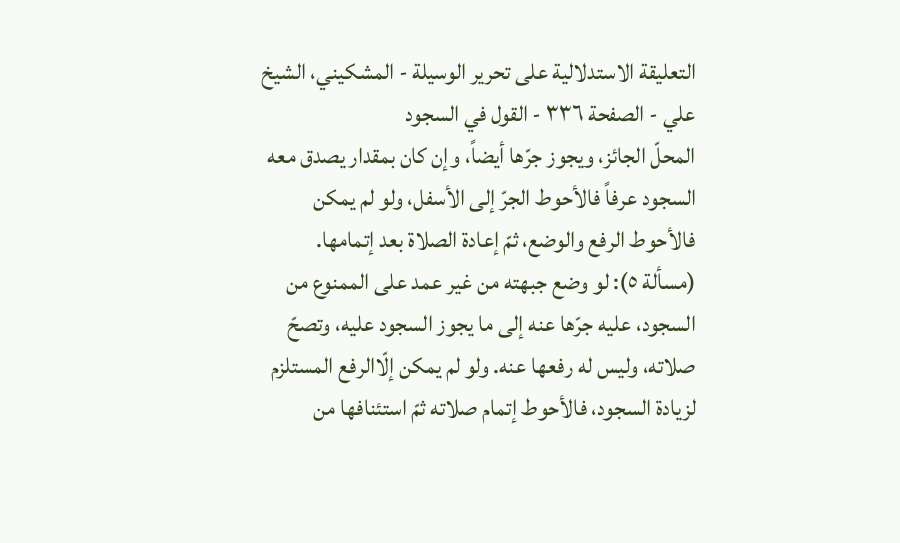التعليقة الاستدلالية على تحرير الوسيلة - المشكيني، الشيخ علي - الصفحة ٣٣٦ - القول في السجود
المحلّ الجائز، ويجوز جرّها أيضاً، وإن كان بمقدار يصدق معه السجود عرفاً فالأحوط الجرّ إلى الأسفل، ولو لم يمكن فالأحوط الرفع والوضع، ثمّ إعادة الصلاة بعد إتمامها.
(مسألة ٥): لو وضع جبهته من غير عمد على الممنوع من السجود، عليه جرّها عنه إلى ما يجوز السجود عليه، وتصحّ صلاته، وليس له رفعها عنه. ولو لم يمكن إلّاالرفع المستلزم لزيادة السجود، فالأحوط إتمام صلاته ثمّ استئنافها من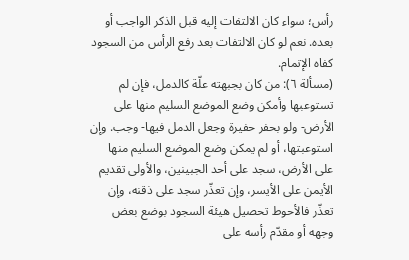رأس؛ سواء كان الالتفات إليه قبل الذكر الواجب أو بعده. نعم لو كان الالتفات بعد رفع الرأس من السجود كفاه الإتمام.
(مسألة ٦): من كان بجبهته علّة كالدمل، فإن لم تستوعبها وأمكن وضع الموضع السليم منها على الأرض- ولو بحفر حفيرة وجعل الدمل فيها- وجب. وإن استوعبتها، أو لم يمكن وضع الموضع السليم منها على الأرض، سجد على أحد الجبينين، والأولى تقديم الأيمن على الأيسر، وإن تعذّر سجد على ذقنه، وإن تعذّر فالأحوط تحصيل هيئة السجود بوضع بعض وجهه أو مقدّم رأسه على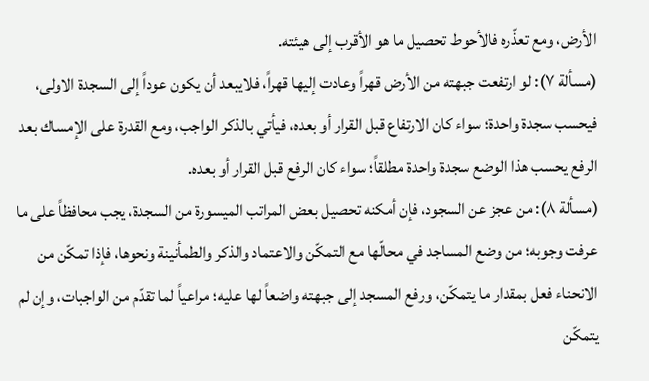الأرض، ومع تعذّره فالأحوط تحصيل ما هو الأقرب إلى هيئته.
(مسألة ٧): لو ارتفعت جبهته من الأرض قهراً وعادت إليها قهراً، فلايبعد أن يكون عوداً إلى السجدة الاولى، فيحسب سجدة واحدة؛ سواء كان الارتفاع قبل القرار أو بعده، فيأتي بالذكر الواجب، ومع القدرة على الإمساك بعد الرفع يحسب هذا الوضع سجدة واحدة مطلقاً؛ سواء كان الرفع قبل القرار أو بعده.
(مسألة ٨): من عجز عن السجود، فإن أمكنه تحصيل بعض المراتب الميسورة من السجدة، يجب محافظاً على ما عرفت وجوبه؛ من وضع المساجد في محالّها مع التمكّن والاعتماد والذكر والطمأنينة ونحوها، فإذا تمكّن من الانحناء فعل بمقدار ما يتمكّن، ورفع المسجد إلى جبهته واضعاً لها عليه؛ مراعياً لما تقدّم من الواجبات، وإن لم يتمكّن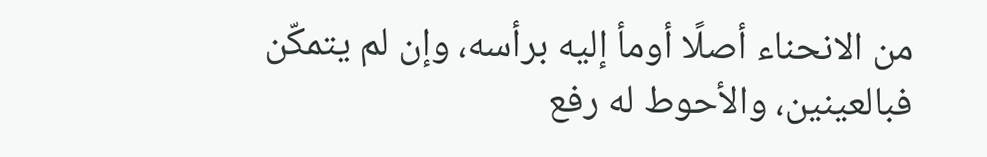من الانحناء أصلًا أومأ إليه برأسه، وإن لم يتمكّن فبالعينين، والأحوط له رفع